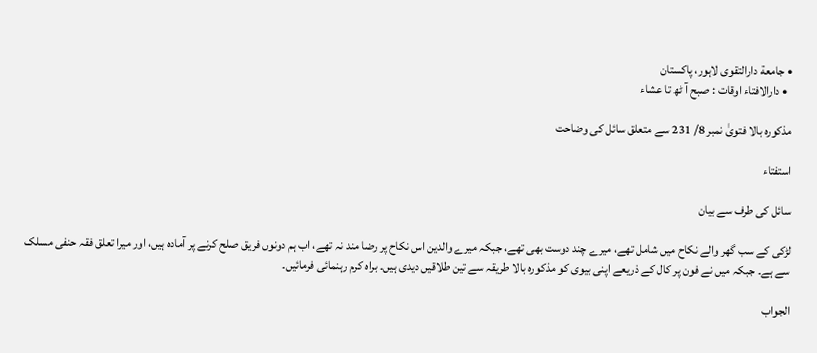• جامعة دارالتقوی لاہور، پاکستان
  • دارالافتاء اوقات : صبح آ ٹھ تا عشاء

مذکورہ بالا فتویٰ نمبر 8/ 231 سے متعلق سائل کی وضاحت

استفتاء

سائل کی طرف سے بیان

لڑکی کے سب گھر والے نکاح میں شامل تھے، میرے چند دوست بھی تھے، جبکہ میرے والدین اس نکاح پر رضا مند نہ تھے، اب ہم دونوں فریق صلح کرنے پر آمادہ ہیں، اور میرا تعلق فقہ حنفی مسلک سے ہے۔ جبکہ میں نے فون پر کال کے ذریعے اپنی بیوی کو مذکورہ بالا طریقہ سے تین طلاقیں دیدی ہیں۔ براہ کرم رہنمائی فرمائیں۔

الجواب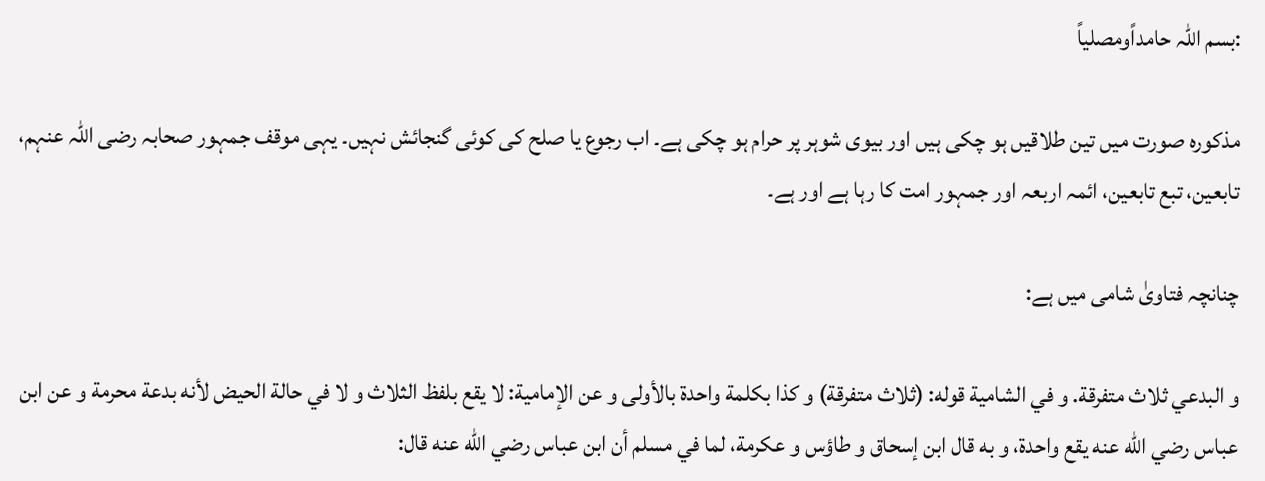:بسم اللہ حامداًومصلیاً

مذکورہ صورت میں تین طلاقیں ہو چکی ہیں اور بیوی شوہر پر حرام ہو چکی ہے۔ اب رجوع یا صلح کی کوئی گنجائش نہیں۔ یہی موقف جمہور صحابہ رضی اللہ عنہم، تابعین، تبع تابعین، ائمہ اربعہ اور جمہور امت کا رہا ہے اور ہے۔

چنانچہ فتاویٰ شامی میں ہے:

و البدعي ثلاث متفرقة. و في الشامية قوله: (ثلاث متفرقة) و كذا بكلمة واحدة بالأولى و عن الإمامية: لا يقع بلفظ الثلاث و لا في حالة الحيض لأنه بدعة محرمة و عن ابن عباس رضي الله عنه يقع واحدة، و به قال ابن إسحاق و طاؤس و عكرمة، لما في مسلم أن ابن عباس رضي الله عنه قال: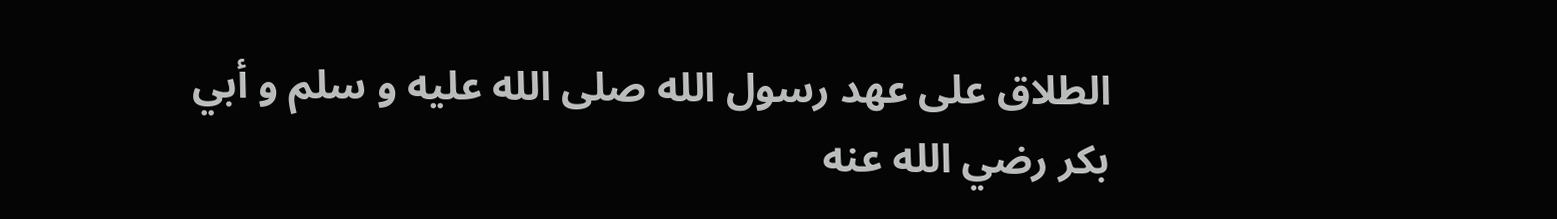الطلاق على عهد رسول الله صلى الله عليه و سلم و أبي بكر رضي الله عنه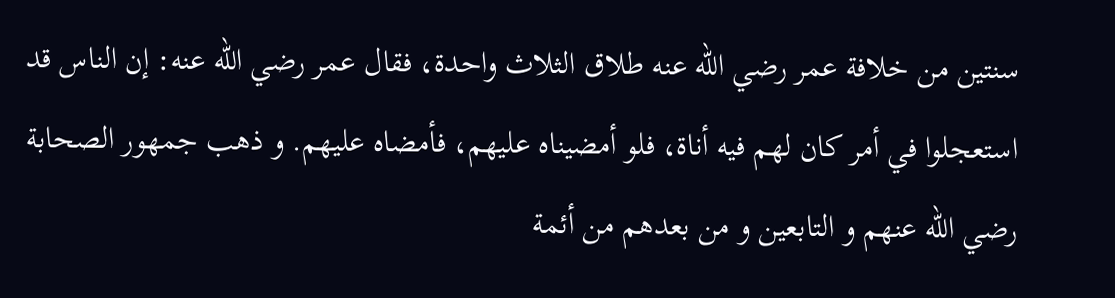سنتين من خلافة عمر رضي الله عنه طلاق الثلاث واحدة، فقال عمر رضي الله عنه: إن الناس قد استعجلوا في أمر كان لهم فيه أناة، فلو أمضيناه عليهم، فأمضاه عليهم. و ذهب جمهور الصحابة رضي الله عنهم و التابعين و من بعدهم من أئمة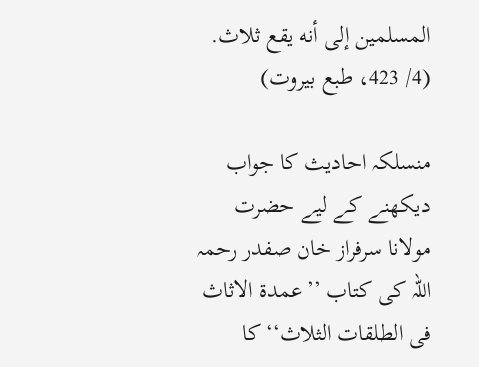المسلمين إلى أنه يقع ثلاث. (4/ 423، طبع بيروت)

منسلکہ احادیث کا جواب دیکھنے کے لیے حضرت مولانا سرفراز خان صفدر رحمہ اللہ کی کتاب ’’عمدۃ الاثاث فی الطلقات الثلاث‘‘ کا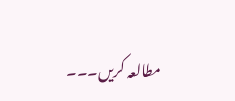مطالعہ کریں۔۔۔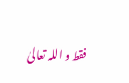فقط و اللہ تعالیٰ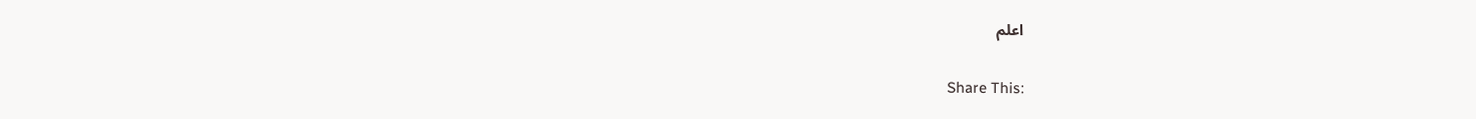اعلم

Share This: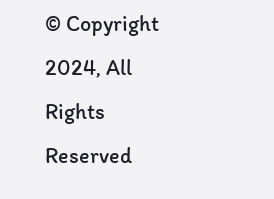© Copyright 2024, All Rights Reserved